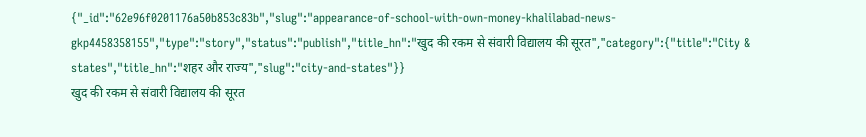{"_id":"62e96f0201176a50b853c83b","slug":"appearance-of-school-with-own-money-khalilabad-news-gkp4458358155","type":"story","status":"publish","title_hn":"खुद की रकम से संवारी विद्यालय की सूरत","category":{"title":"City & states","title_hn":"शहर और राज्य","slug":"city-and-states"}}
खुद की रकम से संवारी विद्यालय की सूरत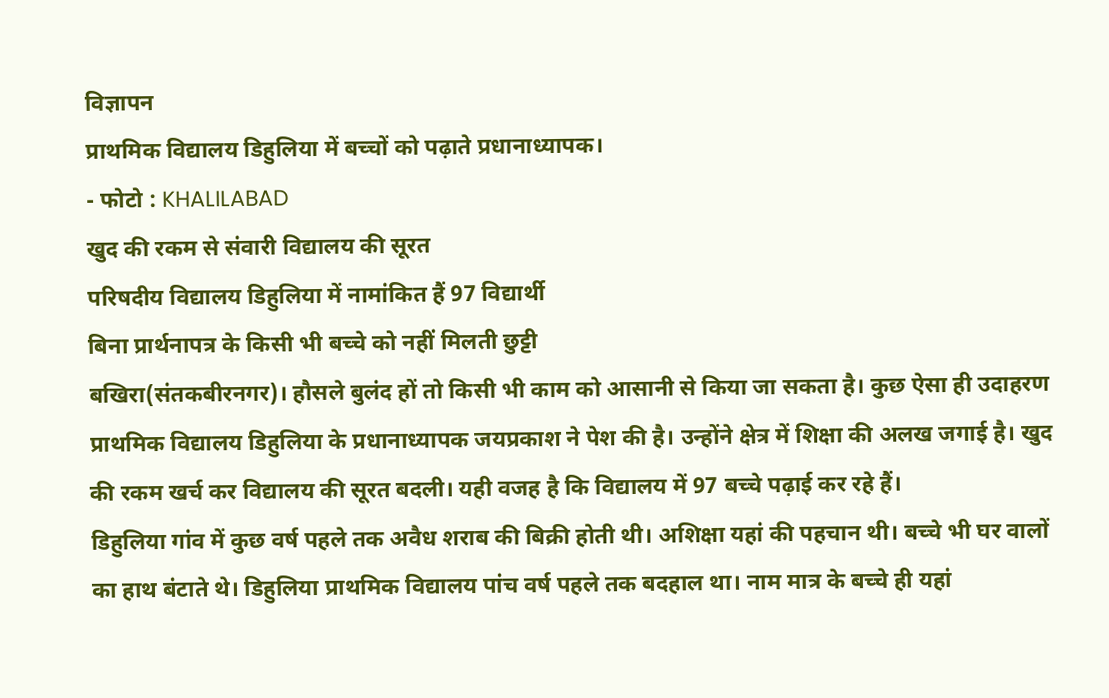विज्ञापन
प्राथमिक विद्यालय डिहुलिया में बच्चों को पढ़ाते प्रधानाध्यापक।
- फोटो : KHALILABAD
खुद की रकम से संवारी विद्यालय की सूरत
परिषदीय विद्यालय डिहुलिया में नामांकित हैं 97 विद्यार्थी
बिना प्रार्थनापत्र के किसी भी बच्चे को नहीं मिलती छुट्टी
बखिरा(संतकबीरनगर)। हौसले बुलंद हों तो किसी भी काम को आसानी से किया जा सकता है। कुछ ऐसा ही उदाहरण प्राथमिक विद्यालय डिहुलिया के प्रधानाध्यापक जयप्रकाश ने पेश की है। उन्होंने क्षेत्र में शिक्षा की अलख जगाई है। खुद की रकम खर्च कर विद्यालय की सूरत बदली। यही वजह है कि विद्यालय में 97 बच्चे पढ़ाई कर रहे हैं।
डिहुलिया गांव में कुछ वर्ष पहले तक अवैध शराब की बिक्री होती थी। अशिक्षा यहां की पहचान थी। बच्चे भी घर वालों का हाथ बंटाते थे। डिहुलिया प्राथमिक विद्यालय पांच वर्ष पहले तक बदहाल था। नाम मात्र के बच्चे ही यहां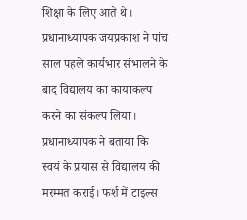शिक्षा के लिए आते थे। प्रधानाध्यापक जयप्रकाश ने पांच साल पहले कार्यभार संभालने के बाद विद्यालय का कायाकल्प करने का संकल्प लिया।
प्रधानाध्यापक ने बताया कि स्वयं के प्रयास से विद्यालय की मरम्मत कराई। फर्श में टाइल्स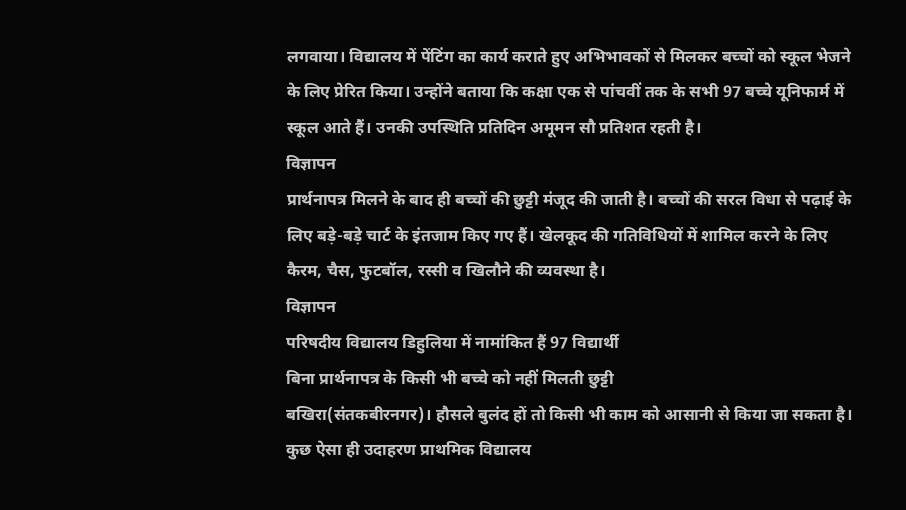लगवाया। विद्यालय में पेंटिंग का कार्य कराते हुए अभिभावकों से मिलकर बच्चों को स्कूल भेजने के लिए प्रेरित किया। उन्होंने बताया कि कक्षा एक से पांचवीं तक के सभी 97 बच्चे यूनिफार्म में स्कूल आते हैं। उनकी उपस्थिति प्रतिदिन अमूमन सौ प्रतिशत रहती है।
विज्ञापन
प्रार्थनापत्र मिलने के बाद ही बच्चों की छुट्टी मंजूद की जाती है। बच्चों की सरल विधा से पढ़ाई के लिए बड़े-बड़े चार्ट के इंतजाम किए गए हैं। खेलकूद की गतिविधियों में शामिल करने के लिए कैरम, चैस, फुटबॉल, रस्सी व खिलौने की व्यवस्था है।
विज्ञापन
परिषदीय विद्यालय डिहुलिया में नामांकित हैं 97 विद्यार्थी
बिना प्रार्थनापत्र के किसी भी बच्चे को नहीं मिलती छुट्टी
बखिरा(संतकबीरनगर)। हौसले बुलंद हों तो किसी भी काम को आसानी से किया जा सकता है। कुछ ऐसा ही उदाहरण प्राथमिक विद्यालय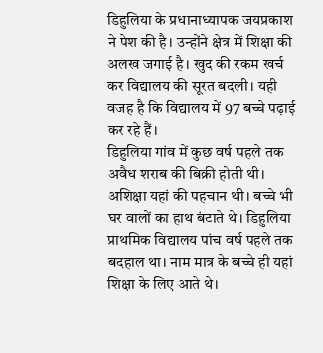डिहुलिया के प्रधानाध्यापक जयप्रकाश ने पेश की है। उन्होंने क्षेत्र में शिक्षा की अलख जगाई है। खुद की रकम खर्च कर विद्यालय की सूरत बदली। यही वजह है कि विद्यालय में 97 बच्चे पढ़ाई कर रहे हैं।
डिहुलिया गांव में कुछ वर्ष पहले तक अवैध शराब की बिक्री होती थी। अशिक्षा यहां की पहचान थी। बच्चे भी घर वालों का हाथ बंटाते थे। डिहुलिया प्राथमिक विद्यालय पांच वर्ष पहले तक बदहाल था। नाम मात्र के बच्चे ही यहां शिक्षा के लिए आते थे।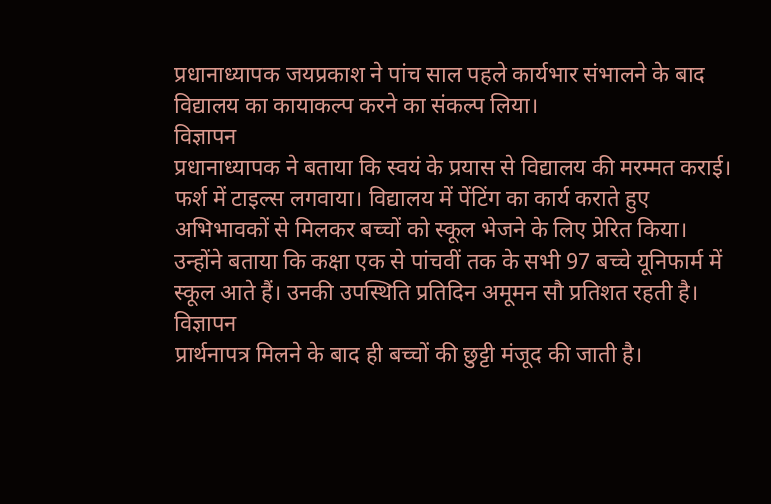प्रधानाध्यापक जयप्रकाश ने पांच साल पहले कार्यभार संभालने के बाद विद्यालय का कायाकल्प करने का संकल्प लिया।
विज्ञापन
प्रधानाध्यापक ने बताया कि स्वयं के प्रयास से विद्यालय की मरम्मत कराई। फर्श में टाइल्स लगवाया। विद्यालय में पेंटिंग का कार्य कराते हुए अभिभावकों से मिलकर बच्चों को स्कूल भेजने के लिए प्रेरित किया। उन्होंने बताया कि कक्षा एक से पांचवीं तक के सभी 97 बच्चे यूनिफार्म में स्कूल आते हैं। उनकी उपस्थिति प्रतिदिन अमूमन सौ प्रतिशत रहती है।
विज्ञापन
प्रार्थनापत्र मिलने के बाद ही बच्चों की छुट्टी मंजूद की जाती है।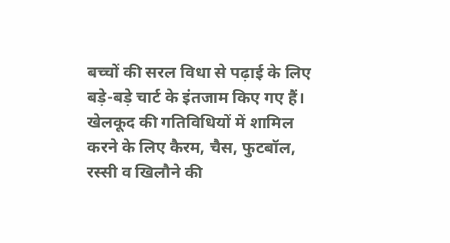बच्चों की सरल विधा से पढ़ाई के लिए बड़े-बड़े चार्ट के इंतजाम किए गए हैं। खेलकूद की गतिविधियों में शामिल करने के लिए कैरम, चैस, फुटबॉल, रस्सी व खिलौने की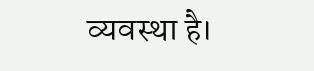व्यवस्था है।